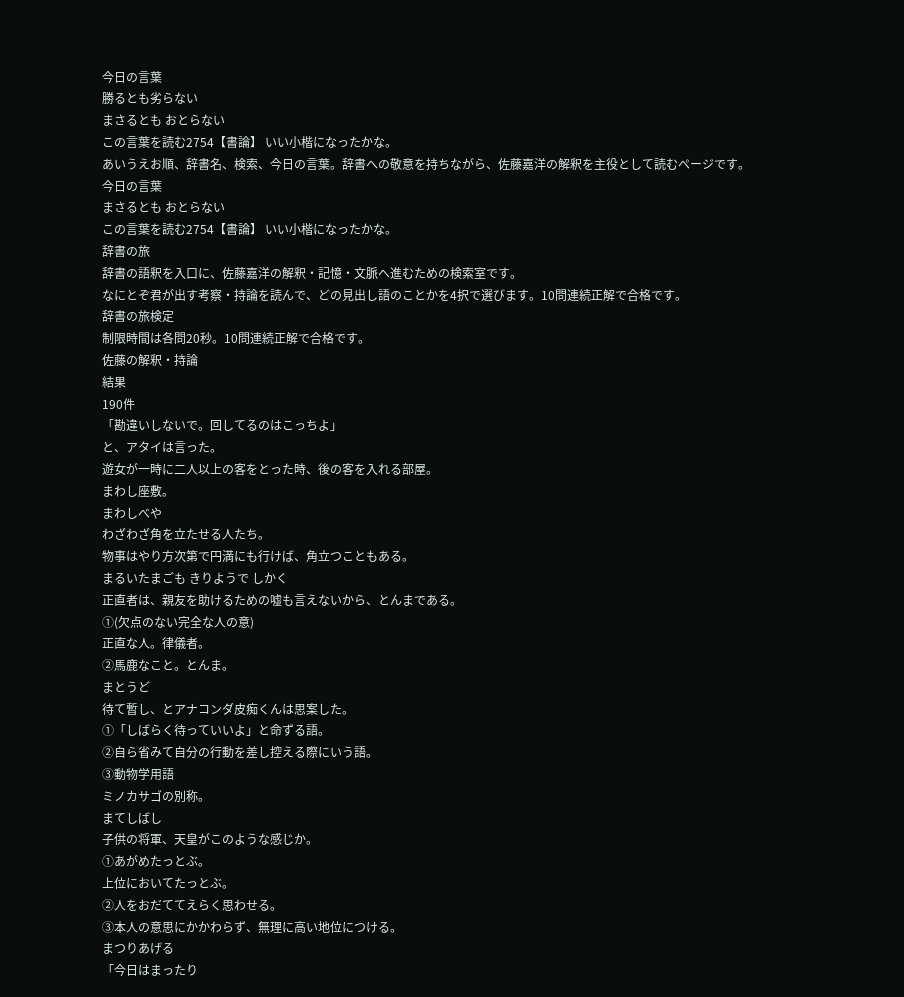今日の言葉
勝るとも劣らない
まさるとも おとらない
この言葉を読む2754【書論】 いい小楷になったかな。
あいうえお順、辞書名、検索、今日の言葉。辞書への敬意を持ちながら、佐藤嘉洋の解釈を主役として読むページです。
今日の言葉
まさるとも おとらない
この言葉を読む2754【書論】 いい小楷になったかな。
辞書の旅
辞書の語釈を入口に、佐藤嘉洋の解釈・記憶・文脈へ進むための検索室です。
なにとぞ君が出す考察・持論を読んで、どの見出し語のことかを4択で選びます。10問連続正解で合格です。
辞書の旅検定
制限時間は各問20秒。10問連続正解で合格です。
佐藤の解釈・持論
結果
190件
「勘違いしないで。回してるのはこっちよ」
と、アタイは言った。
遊女が一時に二人以上の客をとった時、後の客を入れる部屋。
まわし座敷。
まわしべや
わざわざ角を立たせる人たち。
物事はやり方次第で円満にも行けば、角立つこともある。
まるいたまごも きりようで しかく
正直者は、親友を助けるための嘘も言えないから、とんまである。
①(欠点のない完全な人の意)
正直な人。律儀者。
②馬鹿なこと。とんま。
まとうど
待て暫し、とアナコンダ皮痴くんは思案した。
①「しばらく待っていいよ」と命ずる語。
②自ら省みて自分の行動を差し控える際にいう語。
③動物学用語
ミノカサゴの別称。
まてしばし
子供の将軍、天皇がこのような感じか。
①あがめたっとぶ。
上位においてたっとぶ。
②人をおだててえらく思わせる。
③本人の意思にかかわらず、無理に高い地位につける。
まつりあげる
「今日はまったり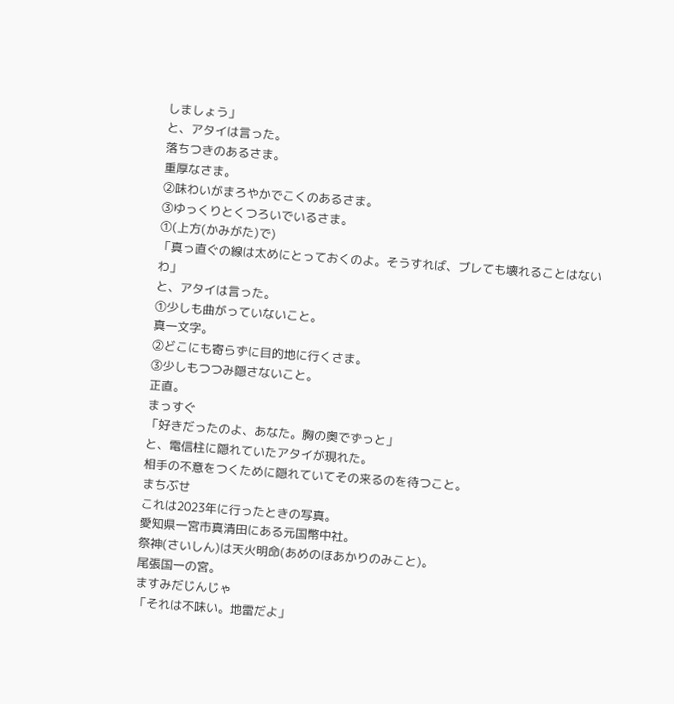しましょう」
と、アタイは言った。
落ちつきのあるさま。
重厚なさま。
②味わいがまろやかでこくのあるさま。
③ゆっくりとくつろいでいるさま。
①(上方(かみがた)で)
「真っ直ぐの線は太めにとっておくのよ。そうすれば、ブレても壊れることはないわ」
と、アタイは言った。
①少しも曲がっていないこと。
真一文字。
②どこにも寄らずに目的地に行くさま。
③少しもつつみ隠さないこと。
正直。
まっすぐ
「好きだったのよ、あなた。胸の奥でずっと」
と、電信柱に隠れていたアタイが現れた。
相手の不意をつくために隠れていてその来るのを待つこと。
まちぶせ
これは2023年に行ったときの写真。
愛知県一宮市真清田にある元国幣中社。
祭神(さいしん)は天火明命(あめのほあかりのみこと)。
尾張国一の宮。
ますみだじんじゃ
「それは不味い。地雷だよ」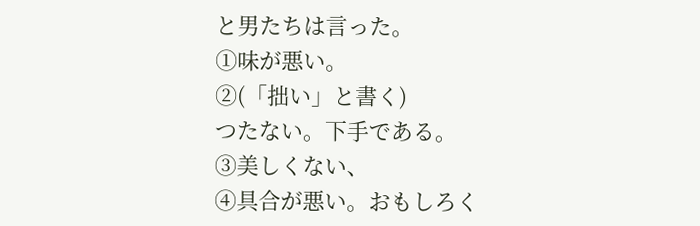と男たちは言った。
①味が悪い。
②(「拙い」と書く)
つたない。下手である。
③美しくない、
④具合が悪い。おもしろく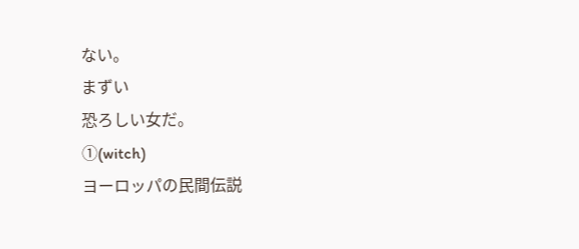ない。
まずい
恐ろしい女だ。
①(witch)
ヨーロッパの民間伝説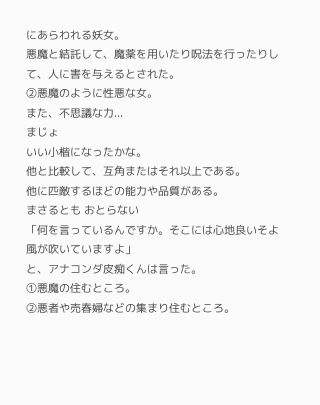にあらわれる妖女。
悪魔と結託して、魔薬を用いたり呪法を行ったりして、人に害を与えるとされた。
②悪魔のように性悪な女。
また、不思議な力...
まじょ
いい小楷になったかな。
他と比較して、互角またはそれ以上である。
他に匹敵するほどの能力や品質がある。
まさるとも おとらない
「何を言っているんですか。そこには心地良いそよ風が吹いていますよ」
と、アナコンダ皮痴くんは言った。
①悪魔の住むところ。
②悪者や売春婦などの集まり住むところ。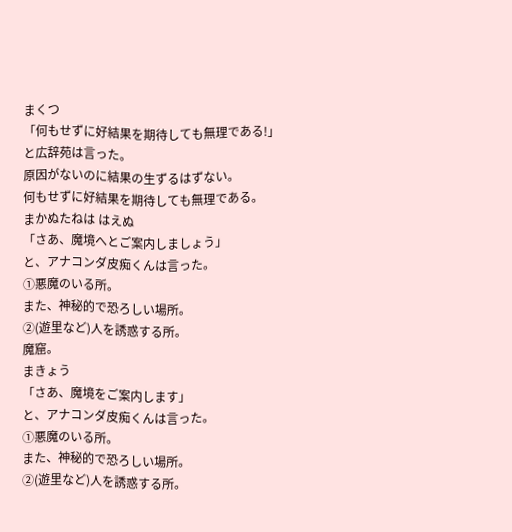まくつ
「何もせずに好結果を期待しても無理である!」
と広辞苑は言った。
原因がないのに結果の生ずるはずない。
何もせずに好結果を期待しても無理である。
まかぬたねは はえぬ
「さあ、魔境へとご案内しましょう」
と、アナコンダ皮痴くんは言った。
①悪魔のいる所。
また、神秘的で恐ろしい場所。
②(遊里など)人を誘惑する所。
魔窟。
まきょう
「さあ、魔境をご案内します」
と、アナコンダ皮痴くんは言った。
①悪魔のいる所。
また、神秘的で恐ろしい場所。
②(遊里など)人を誘惑する所。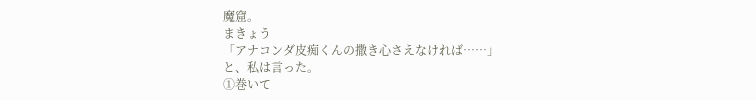魔窟。
まきょう
「アナコンダ皮痴くんの撒き心さえなければ……」
と、私は言った。
①巻いて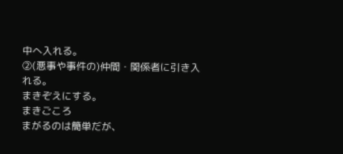中へ入れる。
②(悪事や事件の)仲間・関係者に引き入れる。
まきぞえにする。
まきごころ
まがるのは簡単だが、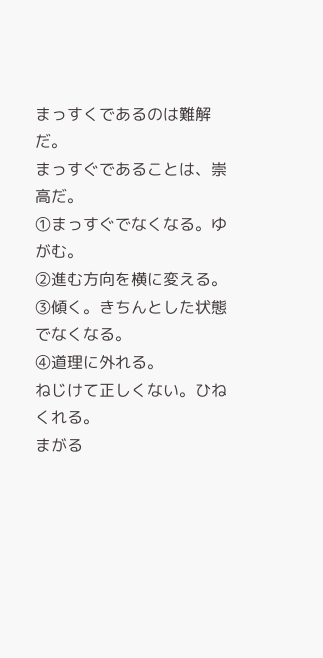まっすくであるのは難解だ。
まっすぐであることは、崇高だ。
①まっすぐでなくなる。ゆがむ。
②進む方向を横に変える。
③傾く。きちんとした状態でなくなる。
④道理に外れる。
ねじけて正しくない。ひねくれる。
まがる